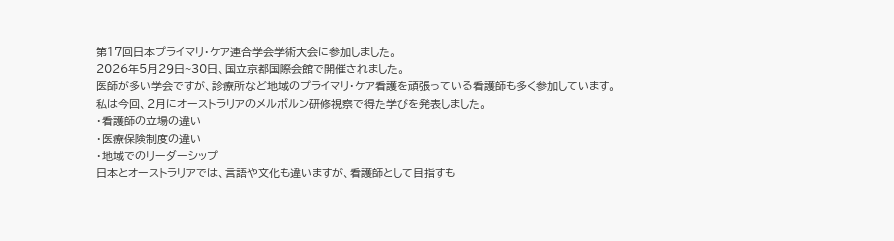第17回日本プライマリ・ケア連合学会学術大会に参加しました。
2026年5月29日~30日、国立京都国際会館で開催されました。
医師が多い学会ですが、診療所など地域のプライマリ・ケア看護を頑張っている看護師も多く参加しています。
私は今回、2月にオーストラリアのメルボルン研修視察で得た学びを発表しました。
・看護師の立場の違い
・医療保険制度の違い
・地域でのリーダーシップ
日本とオーストラリアでは、言語や文化も違いますが、看護師として目指すも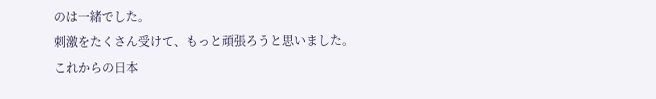のは一緒でした。
刺激をたくさん受けて、もっと頑張ろうと思いました。
これからの日本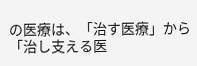の医療は、「治す医療」から「治し支える医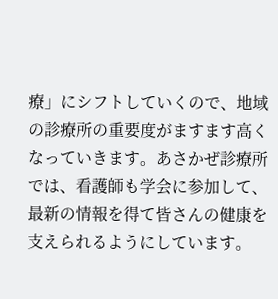療」にシフトしていくので、地域の診療所の重要度がますます高くなっていきます。あさかぜ診療所では、看護師も学会に参加して、最新の情報を得て皆さんの健康を支えられるようにしています。